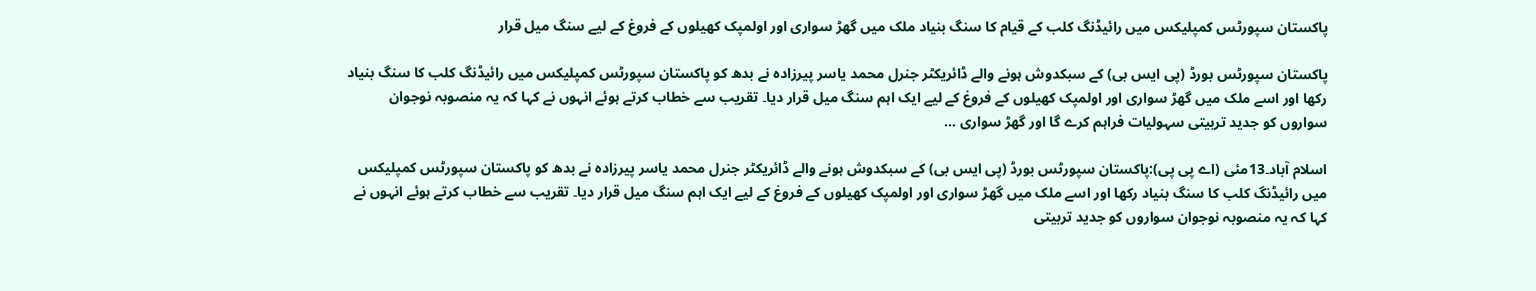پاکستان سپورٹس کمپلیکس میں رائیڈنگ کلب کے قیام کا سنگ بنیاد ملک میں گھڑ سواری اور اولمپک کھیلوں کے فروغ کے لیے سنگ میل قرار

پاکستان سپورٹس بورڈ (پی ایس بی) کے سبکدوش ہونے والے ڈائریکٹر جنرل محمد یاسر پیرزادہ نے بدھ کو پاکستان سپورٹس کمپلیکس میں رائیڈنگ کلب کا سنگ بنیاد رکھا اور اسے ملک میں گھڑ سواری اور اولمپک کھیلوں کے فروغ کے لیے ایک اہم سنگ میل قرار دیا۔ تقریب سے خطاب کرتے ہوئے انہوں نے کہا کہ یہ منصوبہ نوجوان سواروں کو جدید تربیتی سہولیات فراہم کرے گا اور گھڑ سواری …

اسلام آباد۔13مئی (اے پی پی):پاکستان سپورٹس بورڈ (پی ایس بی) کے سبکدوش ہونے والے ڈائریکٹر جنرل محمد یاسر پیرزادہ نے بدھ کو پاکستان سپورٹس کمپلیکس میں رائیڈنگ کلب کا سنگ بنیاد رکھا اور اسے ملک میں گھڑ سواری اور اولمپک کھیلوں کے فروغ کے لیے ایک اہم سنگ میل قرار دیا۔ تقریب سے خطاب کرتے ہوئے انہوں نے کہا کہ یہ منصوبہ نوجوان سواروں کو جدید تربیتی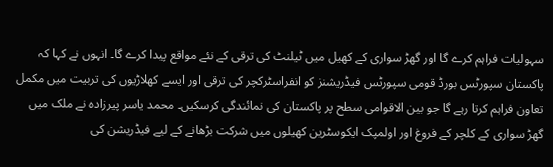سہولیات فراہم کرے گا اور گھڑ سواری کے کھیل میں ٹیلنٹ کی ترقی کے نئے مواقع پیدا کرے گا۔ انہوں نے کہا کہ پاکستان سپورٹس بورڈ قومی سپورٹس فیڈریشنز کو انفراسٹرکچر کی ترقی اور ایسے کھلاڑیوں کی تربیت میں مکمل تعاون فراہم کرتا رہے گا جو بین الاقوامی سطح پر پاکستان کی نمائندگی کرسکیں۔ محمد یاسر پیرزادہ نے ملک میں گھڑ سواری کے کلچر کے فروغ اور اولمپک ایکوسٹرین کھیلوں میں شرکت بڑھانے کے لیے فیڈریشن کی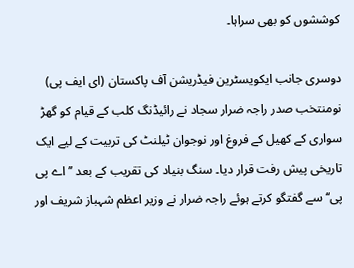کوششوں کو بھی سراہا۔

دوسری جانب ایکویسٹرین فیڈریشن آف پاکستان (ای ایف پی) نومنتخب صدر راجہ ضرار سجاد نے رائیڈنگ کلب کے قیام کو گھڑ سواری کے کھیل کے فروغ اور نوجوان ٹیلنٹ کی تربیت کے لیے ایک تاریخی پیش رفت قرار دیا۔ سنگ بنیاد کی تقریب کے بعد ’’اے پی پی‘‘ سے گفتگو کرتے ہوئے راجہ ضرار نے وزیر اعظم شہباز شریف اور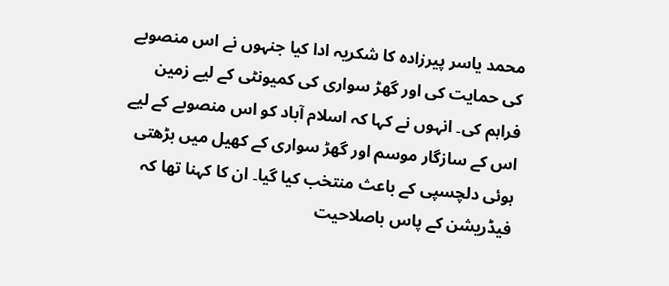محمد یاسر پیرزادہ کا شکریہ ادا کیا جنہوں نے اس منصوبے کی حمایت کی اور گھڑ سواری کی کمیونٹی کے لیے زمین فراہم کی۔ انہوں نے کہا کہ اسلام آباد کو اس منصوبے کے لیے اس کے سازگار موسم اور گھڑ سواری کے کھیل میں بڑھتی ہوئی دلچسپی کے باعث منتخب کیا گیا۔ ان کا کہنا تھا کہ فیڈریشن کے پاس باصلاحیت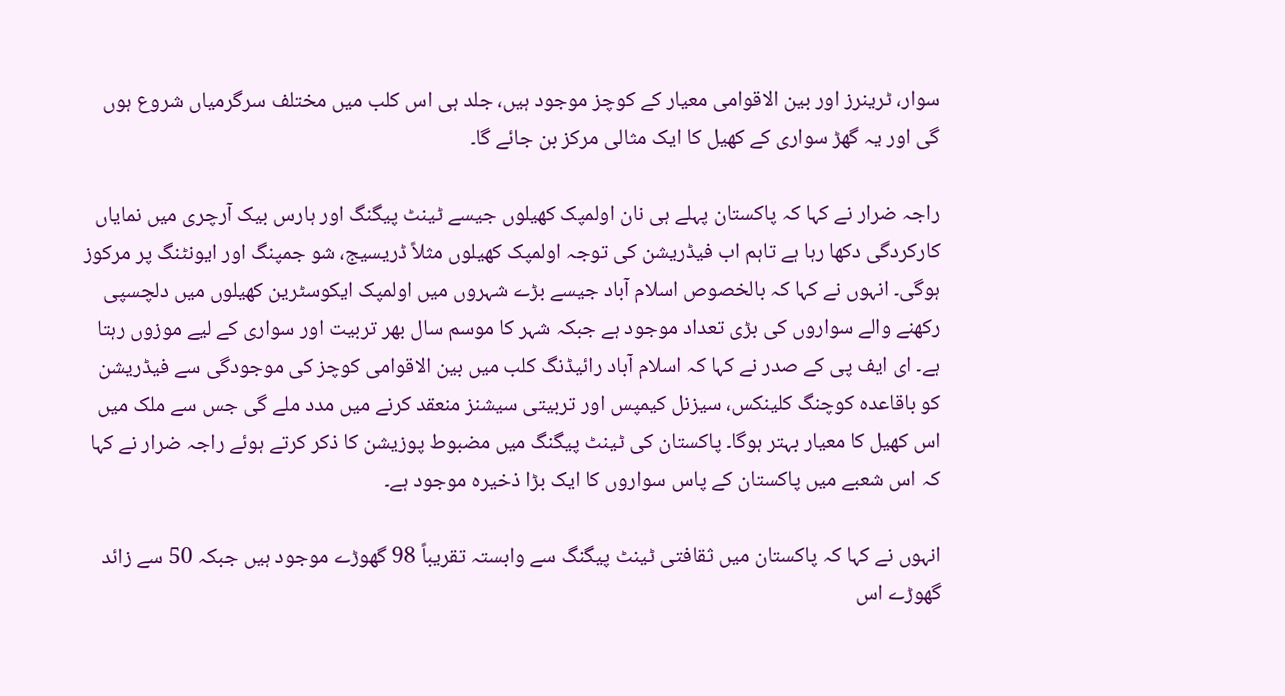سوار، ٹرینرز اور بین الاقوامی معیار کے کوچز موجود ہیں، جلد ہی اس کلب میں مختلف سرگرمیاں شروع ہوں گی اور یہ گھڑ سواری کے کھیل کا ایک مثالی مرکز بن جائے گا۔

راجہ ضرار نے کہا کہ پاکستان پہلے ہی نان اولمپک کھیلوں جیسے ٹینٹ پیگنگ اور ہارس بیک آرچری میں نمایاں کارکردگی دکھا رہا ہے تاہم اب فیڈریشن کی توجہ اولمپک کھیلوں مثلاً ڈریسیج، شو جمپنگ اور ایونٹنگ پر مرکوز ہوگی۔ انہوں نے کہا کہ بالخصوص اسلام آباد جیسے بڑے شہروں میں اولمپک ایکوسٹرین کھیلوں میں دلچسپی رکھنے والے سواروں کی بڑی تعداد موجود ہے جبکہ شہر کا موسم سال بھر تربیت اور سواری کے لیے موزوں رہتا ہے۔ ای ایف پی کے صدر نے کہا کہ اسلام آباد رائیڈنگ کلب میں بین الاقوامی کوچز کی موجودگی سے فیڈریشن کو باقاعدہ کوچنگ کلینکس، سیزنل کیمپس اور تربیتی سیشنز منعقد کرنے میں مدد ملے گی جس سے ملک میں اس کھیل کا معیار بہتر ہوگا۔ پاکستان کی ٹینٹ پیگنگ میں مضبوط پوزیشن کا ذکر کرتے ہوئے راجہ ضرار نے کہا کہ اس شعبے میں پاکستان کے پاس سواروں کا ایک بڑا ذخیرہ موجود ہے۔

انہوں نے کہا کہ پاکستان میں ثقافتی ٹینٹ پیگنگ سے وابستہ تقریباً 98 گھوڑے موجود ہیں جبکہ 50 سے زائد گھوڑے اس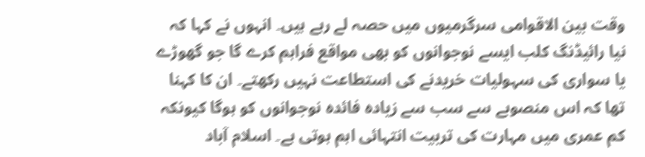وقت بین الاقوامی سرگرمیوں میں حصہ لے رہے ہیں۔ انہوں نے کہا کہ نیا رائیڈنگ کلب ایسے نوجوانوں کو بھی مواقع فراہم کرے گا جو گھوڑے یا سواری کی سہولیات خریدنے کی استطاعت نہیں رکھتے۔ ان کا کہنا تھا کہ اس منصوبے سے سب سے زیادہ فائدہ نوجوانوں کو ہوگا کیونکہ کم عمری میں مہارت کی تربیت انتہائی اہم ہوتی ہے۔ اسلام آباد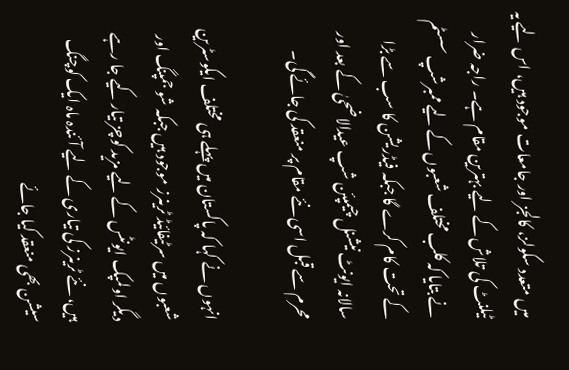میں متعدد سکولز، کالجز اور جامعات موجود ہیں، اس لیے یہ ٹیلنٹ کی تلاش کے لیے بہترین مقام ہے۔ راجہ ضرار نے بتایا کہ کلب مختلف شعبوں کے لیے ممبرشپ سسٹم کے تحت کام کرے گا جبکہ فیڈریشن کا سب سے بڑا سالانہ ایونٹ نیشنل چیمپئن شپ عیدالاضحیٰ کے بعد اور محرم سے قبل اسی نئے مقام پر منعقد کی جائے گی۔

انہوں نے کہا کہ پاکستان میں پہلے ہی مختلف ایکوسٹرین شعبوں میں سرٹیفائیڈ ٹرینرز موجود ہیں جبکہ شو جمپنگ اور دیگر اولمپک ایونٹس کے لیے مزید کوچز تیار کیے جا رہے ہیں، نئے ٹرینرز کی تیاری کے لیے آئندہ ماہ ایک کوچنگ سیشن بھی منعقد کیا جائے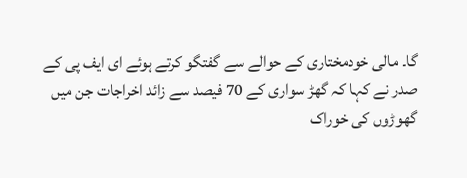گا۔ مالی خودمختاری کے حوالے سے گفتگو کرتے ہوئے ای ایف پی کے صدر نے کہا کہ گھڑ سواری کے 70 فیصد سے زائد اخراجات جن میں گھوڑوں کی خوراک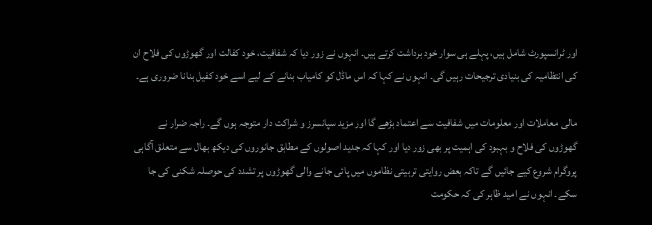اور ٹرانسپورٹ شامل ہیں، پہلے ہی سوار خود برداشت کرتے ہیں۔ انہوں نے زور دیا کہ شفافیت، خود کفالت اور گھوڑوں کی فلاح ان کی انتظامیہ کی بنیادی ترجیحات رہیں گی۔ انہوں نے کہا کہ اس ماڈل کو کامیاب بنانے کے لیے اسے خود کفیل بنانا ضروری ہے۔

مالی معاملات اور معلومات میں شفافیت سے اعتماد بڑھے گا اور مزید سپانسرز و شراکت دار متوجہ ہوں گے۔ راجہ ضرار نے گھوڑوں کی فلاح و بہبود کی اہمیت پر بھی زور دیا اور کہا کہ جدید اصولوں کے مطابق جانوروں کی دیکھ بھال سے متعلق آگاہی پروگرام شروع کیے جائیں گے تاکہ بعض روایتی تربیتی نظاموں میں پائی جانے والی گھوڑوں پر تشدد کی حوصلہ شکنی کی جا سکے۔ انہوں نے امید ظاہر کی کہ حکومت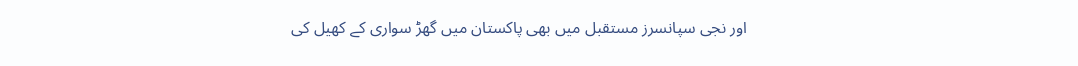اور نجی سپانسرز مستقبل میں بھی پاکستان میں گھڑ سواری کے کھیل کی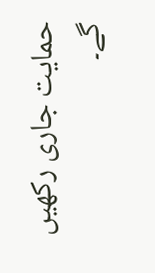حمایت جاری رکھیں گے۔